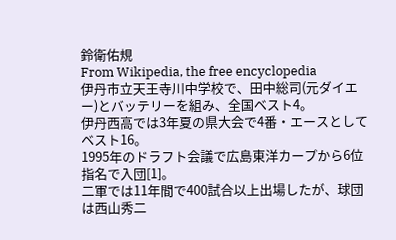鈴衛佑規
From Wikipedia, the free encyclopedia
伊丹市立天王寺川中学校で、田中総司(元ダイエー)とバッテリーを組み、全国ベスト4。
伊丹西高では3年夏の県大会で4番・エースとしてベスト16。
1995年のドラフト会議で広島東洋カープから6位指名で入団[1]。
二軍では11年間で400試合以上出場したが、球団は西山秀二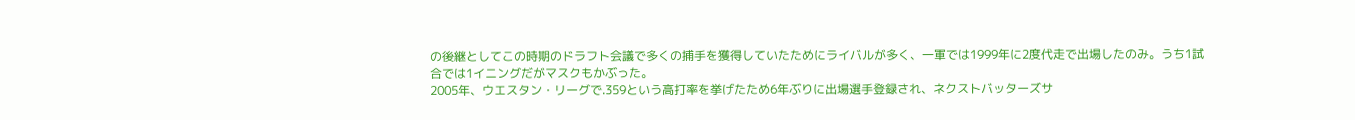の後継としてこの時期のドラフト会議で多くの捕手を獲得していたためにライバルが多く、一軍では1999年に2度代走で出場したのみ。うち1試合では1イニングだがマスクもかぶった。
2005年、ウエスタン・リーグで.359という高打率を挙げたため6年ぶりに出場選手登録され、ネクストバッターズサ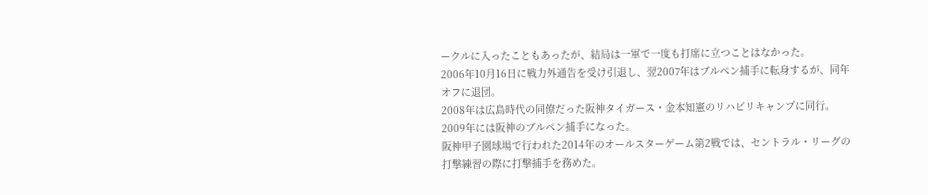ークルに入ったこともあったが、結局は一軍で一度も打席に立つことはなかった。
2006年10月16日に戦力外通告を受け引退し、翌2007年はブルペン捕手に転身するが、同年オフに退団。
2008年は広島時代の同僚だった阪神タイガース・金本知憲のリハビリキャンプに同行。
2009年には阪神のブルペン捕手になった。
阪神甲子園球場で行われた2014年のオールスターゲーム第2戦では、セントラル・リーグの打撃練習の際に打撃捕手を務めた。